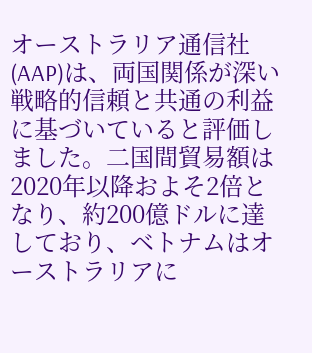オーストラリア通信社(AAP)は、両国関係が深い戦略的信頼と共通の利益に基づいていると評価しました。二国間貿易額は2020年以降およそ2倍となり、約200億ドルに達しており、ベトナムはオーストラリアに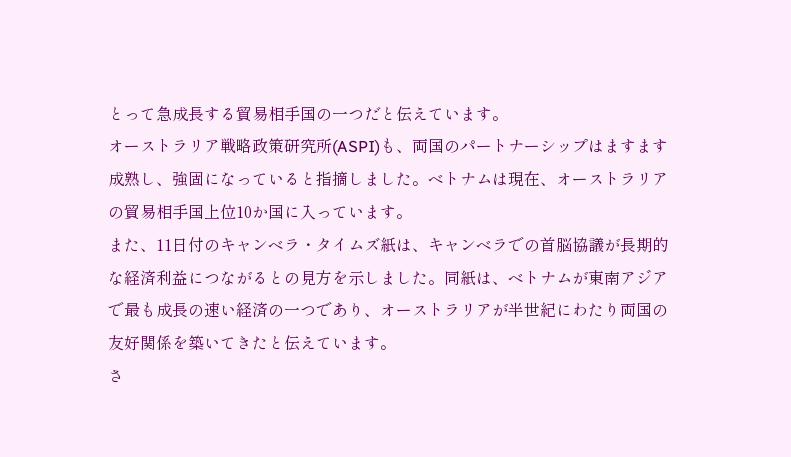とって急成長する貿易相手国の一つだと伝えています。
オーストラリア戦略政策研究所(ASPI)も、両国のパートナーシップはますます成熟し、強固になっていると指摘しました。ベトナムは現在、オーストラリアの貿易相手国上位10か国に入っています。
また、11日付のキャンベラ・タイムズ紙は、キャンベラでの首脳協議が長期的な経済利益につながるとの見方を示しました。同紙は、ベトナムが東南アジアで最も成長の速い経済の一つであり、オーストラリアが半世紀にわたり両国の友好関係を築いてきたと伝えています。
さ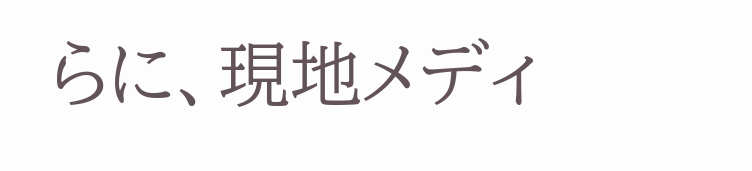らに、現地メディ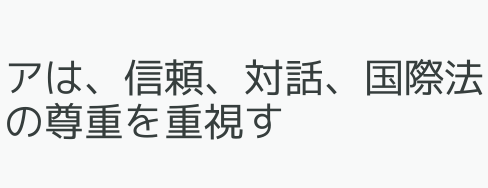アは、信頼、対話、国際法の尊重を重視す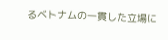るベトナムの一貫した立場に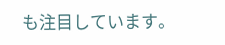も注目しています。